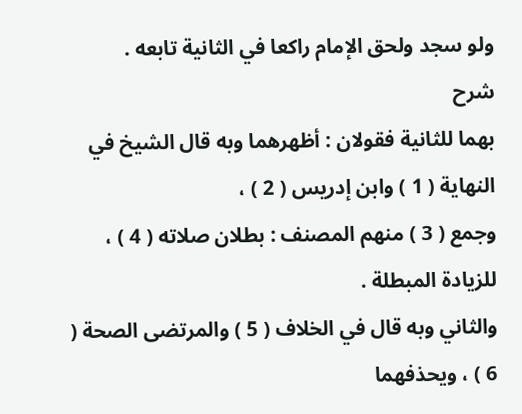ولو سجد ولحق الإمام راكعا في الثانية تابعه .
شرح
بهما للثانية فقولان : أظهرهما وبه قال الشيخ في النهاية ( 1 ) وابن إدريس ( 2 ) ،
وجمع ( 3 ) منهم المصنف : بطلان صلاته ( 4 ) ، للزيادة المبطلة .
والثاني وبه قال في الخلاف ( 5 ) والمرتضى الصحة ( 6 ) ، ويحذفهما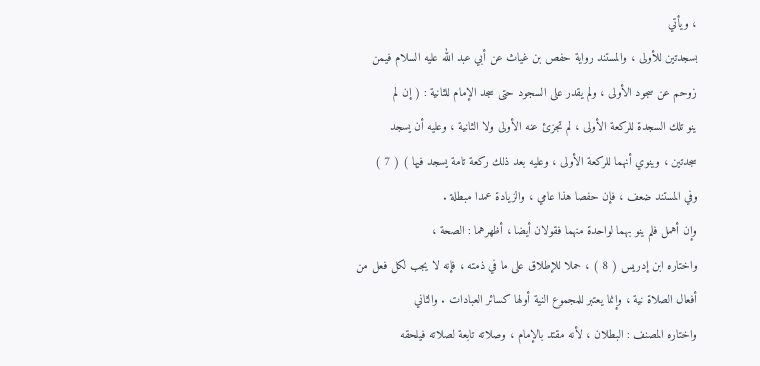، ويأتي
بسجدتين للأولى ، والمستند رواية حفص بن غياث عن أبي عبد الله عليه السلام فيمن
زوحم عن سجود الأولى ، ولم يقدر على السجود حتى سجد الإمام للثانية : ( إن لم
ينو تلك السجدة للركعة الأولى ، لم تجزئ عنه الأولى ولا الثانية ، وعليه أن يسجد
سجدتين ، وينوي أنهما للركعة الأولى ، وعليه بعد ذلك ركعة تامة يسجد فيها ) ( 7 )
وفي المستند ضعف ، فإن حفصا هذا عامي ، والزيادة عمدا مبطلة .
وإن أهمل فلم ينو بهما لواحدة منهما فقولان أيضا ، أظهرهما : الصحة ،
واختاره ابن إدريس ( 8 ) ، حملا للإطلاق على ما في ذمته ، فإنه لا يجب لكل فعل من
أفعال الصلاة نية ، وإنما يعتبر للمجموع النية أولها كسائر العبادات . والثاني
واختاره المصنف : البطلان ، لأنه مقتد بالإمام ، وصلاته تابعة لصلاته فيلحقه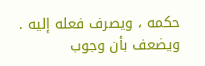حكمه ، ويصرف فعله إليه .
ويضعف بأن وجوب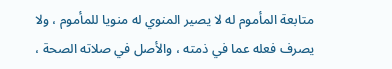متابعة المأموم له لا يصير المنوي له منويا للمأموم ، ولا
يصرف فعله عما في ذمته ، والأصل في صلاته الصحة ،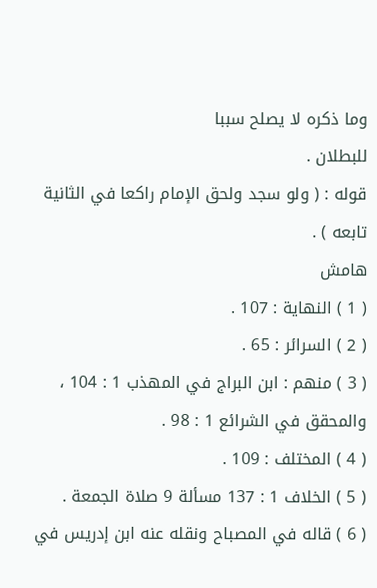وما ذكره لا يصلح سببا
للبطلان .
قوله : ( ولو سجد ولحق الإمام راكعا في الثانية تابعه ) .
هامش
( 1 ) النهاية : 107 .
( 2 ) السرائر : 65 .
( 3 ) منهم : ابن البراج في المهذب 1 : 104 ، والمحقق في الشرائع 1 : 98 .
( 4 ) المختلف : 109 .
( 5 ) الخلاف 1 : 137 مسألة 9 صلاة الجمعة .
( 6 ) قاله في المصباح ونقله عنه ابن إدريس في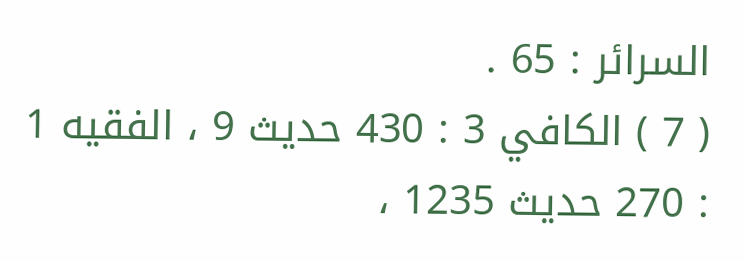السرائر : 65 .
( 7 ) الكافي 3 : 430 حديث 9 ، الفقيه 1 : 270 حديث 1235 ،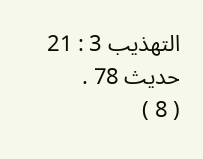التهذيب 3 : 21 حديث 78 .
( 8 )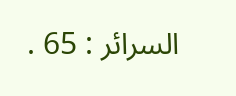السرائر : 65 .